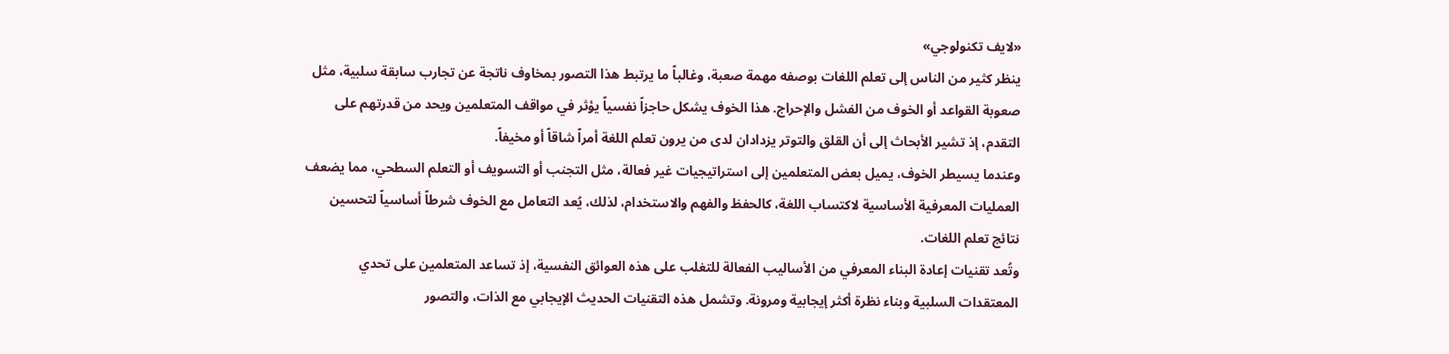«لايف تكنولوجي»
ينظر كثير من الناس إلى تعلم اللغات بوصفه مهمة صعبة، وغالباً ما يرتبط هذا التصور بمخاوف ناتجة عن تجارب سابقة سلبية، مثل صعوبة القواعد أو الخوف من الفشل والإحراج. هذا الخوف يشكل حاجزاً نفسياً يؤثر في مواقف المتعلمين ويحد من قدرتهم على التقدم، إذ تشير الأبحاث إلى أن القلق والتوتر يزدادان لدى من يرون تعلم اللغة أمراً شاقاً أو مخيفاً.
وعندما يسيطر الخوف، يميل بعض المتعلمين إلى استراتيجيات غير فعالة، مثل التجنب أو التسويف أو التعلم السطحي، مما يضعف العمليات المعرفية الأساسية لاكتساب اللغة، كالحفظ والفهم والاستخدام، لذلك، يُعد التعامل مع الخوف شرطاً أساسياً لتحسين نتائج تعلم اللغات.
وتُعد تقنيات إعادة البناء المعرفي من الأساليب الفعالة للتغلب على هذه العوائق النفسية، إذ تساعد المتعلمين على تحدي المعتقدات السلبية وبناء نظرة أكثر إيجابية ومرونة. وتشمل هذه التقنيات الحديث الإيجابي مع الذات، والتصور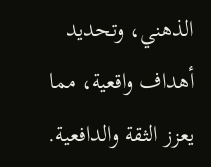الذهني، وتحديد أهداف واقعية، مما يعزز الثقة والدافعية.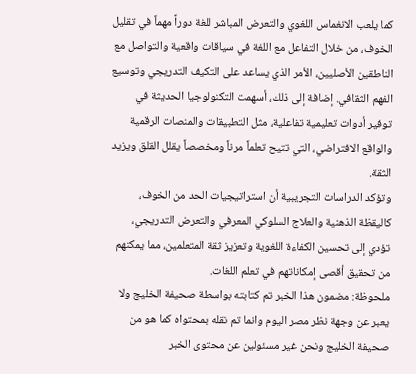كما يلعب الانغماس اللغوي والتعرض المباشر للغة دوراً مهماً في تقليل الخوف، من خلال التفاعل مع اللغة في سياقات واقعية والتواصل مع الناطقين الأصليين، الأمر الذي يساعد على التكيف التدريجي وتوسيع الفهم الثقافي. إضافة إلى ذلك، أسهمت التكنولوجيا الحديثة في توفير أدوات تعليمية تفاعلية، مثل التطبيقات والمنصات الرقمية والواقع الافتراضي، التي تتيح تعلماً مرناً ومخصصاً يقلل القلق ويزيد الثقة.
وتؤكد الدراسات التجريبية أن استراتيجيات الحد من الخوف، كاليقظة الذهنية والعلاج السلوكي المعرفي والتعرض التدريجي، تؤدي إلى تحسين الكفاءة اللغوية وتعزيز ثقة المتعلمين، مما يمكنهم من تحقيق أقصى إمكاناتهم في تعلم اللغات.
ملحوظة: مضمون هذا الخبر تم كتابته بواسطة صحيفة الخليج ولا يعبر عن وجهة نظر مصر اليوم وانما تم نقله بمحتواه كما هو من صحيفة الخليج ونحن غير مسئولين عن محتوى الخبر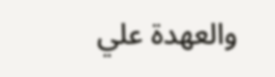والعهدة علي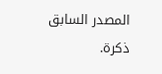المصدر السابق ذكرة.